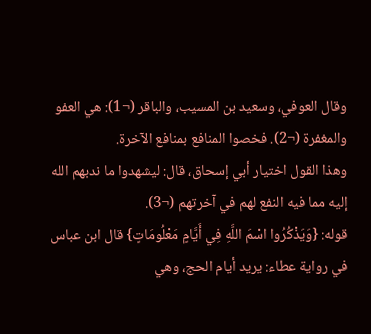وقال العوفي، وسعيد بن المسيب، والباقر (¬1): هي العفو والمغفرة (¬2). فخصوا المنافع بمنافع الآخرة.
وهذا القول اختيار أبي إسحاق، قال: ليشهدوا ما ندبهم الله إليه مما فيه النفع لهم في آخرتهم (¬3).
قوله: {وَيَذْكُرُوا اسْمَ اللَّهِ فِي أَيَّامٍ مَعْلُومَاتٍ} قال ابن عباس في رواية عطاء: يريد أيام الحج، وهي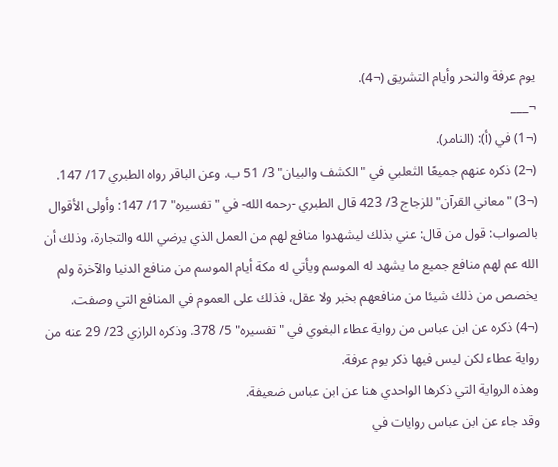يوم عرفة والنحر وأيام التشريق (¬4).
¬___
(¬1) في (أ): (النامر).
(¬2) ذكره عنهم جميعًا الثعلبي في "الكشف والبيان" 3/ 51 ب. وعن الباقر رواه الطبري 17/ 147.
(¬3) "معاني القرآن" للزجاج 3/ 423 قال الطبري -رحمه الله- في "تفسيره" 17/ 147: وأولى الأقوال بالصواب: قول من قال: عني بذلك ليشهدوا منافع لهم من العمل الذي يرضي الله والتجارة، وذلك أن الله عم لهم منافع جميع ما يشهد له الموسم ويأتي له مكة أيام الموسم من منافع الدنيا والآخرة ولم يخصص من ذلك شيئا من منافعهم بخبر ولا عقل، فذلك على العموم في المنافع التي وصفت.
(¬4) ذكره عن ابن عباس من رواية عطاء البغوي في "تفسيره" 5/ 378. وذكره الرازي 23/ 29 عنه من رواية عطاء لكن ليس فيها ذكر يوم عرفة.
وهذه الرواية التي ذكرها الواحدي هنا عن ابن عباس ضعيفة.
وقد جاء عن ابن عباس روايات في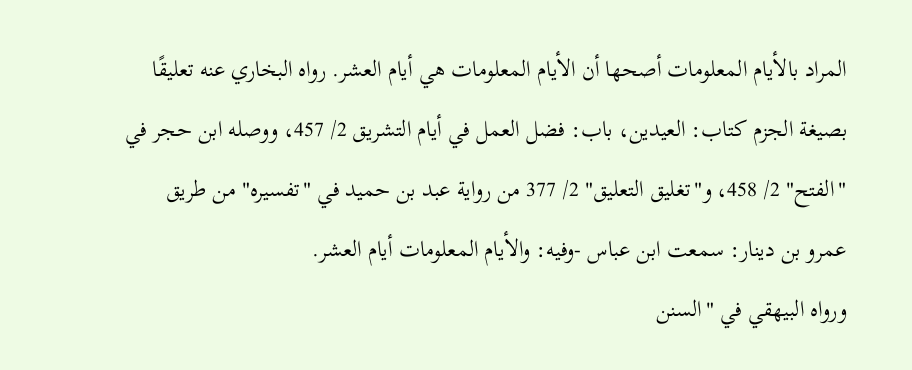المراد بالأيام المعلومات أصحها أن الأيام المعلومات هي أيام العشر. رواه البخاري عنه تعليقًا بصيغة الجزم كتاب: العيدين، باب: فضل العمل في أيام التشريق 2/ 457، ووصله ابن حجر في "الفتح" 2/ 458، و"تغليق التعليق" 2/ 377 من رواية عبد بن حميد في "تفسيره" من طريق عمرو بن دينار: سمعت ابن عباس -وفيه: والأيام المعلومات أيام العشر.
ورواه البيهقي في "السنن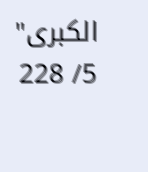الكبرى" 5/ 228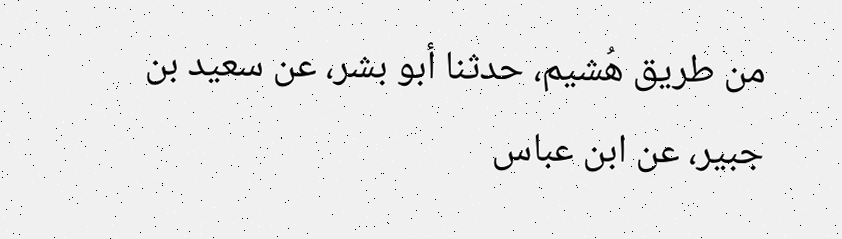من طريق هُشيم، حدثنا أبو بشر، عن سعيد بن جبير، عن ابن عباس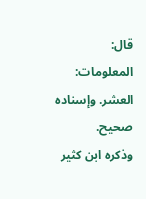قال: المعلومات: العشر. وإسناده صحيح.
وذكره ابن كثير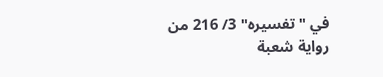في "تفسيره" 3/ 216 من رواية شعبة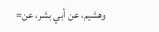وهشيم، عن أبي بشر، عن=